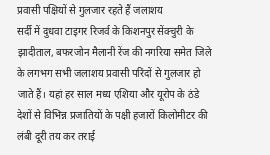प्रवासी पक्षियों से गुलजार रहते हैं जलाशय
सर्दी में दुधवा टाइगर रिजर्व के किशनपुर सेंक्चुरी के झादीताल, बफरजोन मैलानी रेंज की नगरिया समेत जिले के लगभग सभी जलाशय प्रवासी परिंदों से गुलजार हो जाते हैं। यहां हर साल मध्य एशिया और यूरोप के ठंडे देशों से विभिन्न प्रजातियों के पक्षी हजारों किलोमीटर की लंबी दूरी तय कर तराई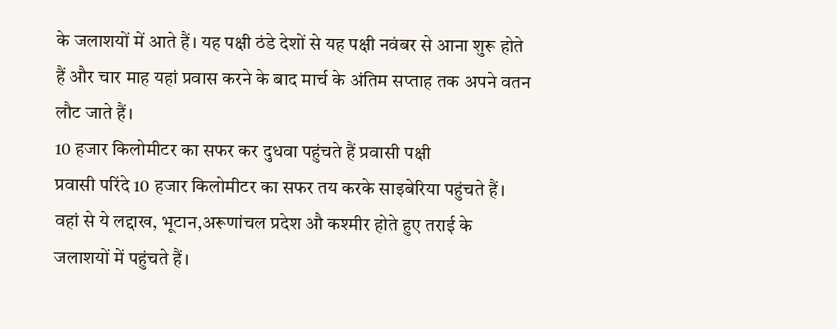के जलाशयों में आते हैं। यह पक्षी ठंडे देशों से यह पक्षी नवंबर से आना शुरू होते हैं और चार माह यहां प्रवास करने के बाद मार्च के अंतिम सप्ताह तक अपने वतन लौट जाते हैं।
10 हजार किलोमीटर का सफर कर दुधवा पहुंचते हैं प्रवासी पक्षी
प्रवासी परिंदे 10 हजार किलोमीटर का सफर तय करके साइबेरिया पहुंचते हैं। वहां से ये लद्दाख, भूटान,अरूणांचल प्रदेश औ कश्मीर होते हुए तराई के जलाशयों में पहुंचते हैं।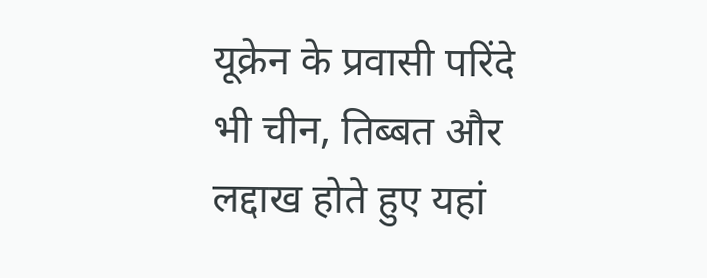यूक्रेन के प्रवासी परिंदे भी चीन, तिब्बत और लद्दाख होते हुए यहां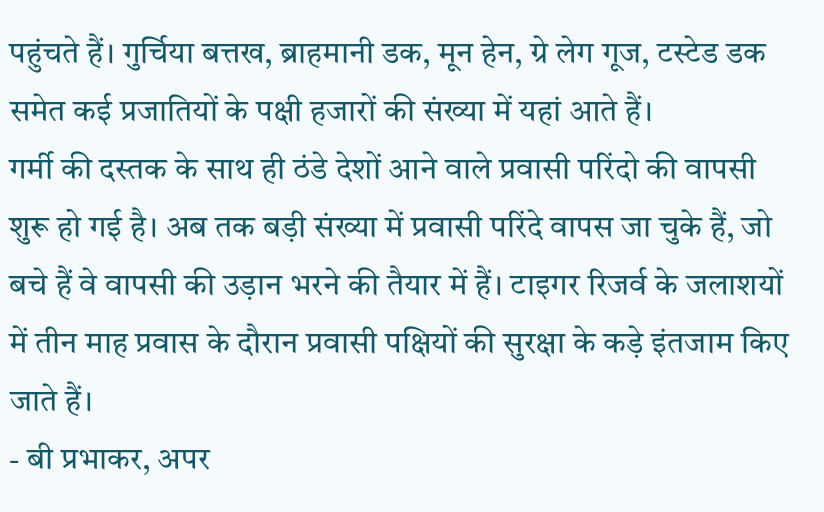पहुंचते हैं। गुर्चिया बत्तख, ब्राहमानी डक, मून हेन, ग्रे लेग गूज, टस्टेड डक समेत कई प्रजातियों के पक्षी हजारों की संख्या में यहां आते हैं।
गर्मी की दस्तक के साथ ही ठंडे देशों आने वाले प्रवासी परिंदो की वापसी शुरू हो गई है। अब तक बड़ी संख्या में प्रवासी परिंदे वापस जा चुके हैं, जो बचे हैं वे वापसी की उड़ान भरने की तैयार में हैं। टाइगर रिजर्व के जलाशयों में तीन माह प्रवास के दौरान प्रवासी पक्षियों की सुरक्षा के कड़े इंतजाम किए जाते हैं।
- बी प्रभाकर, अपर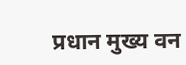प्रधान मुख्य वन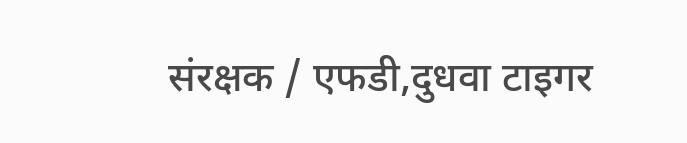संरक्षक / एफडी,दुधवा टाइगर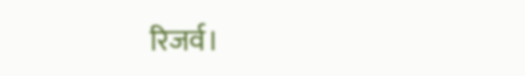रिजर्व।